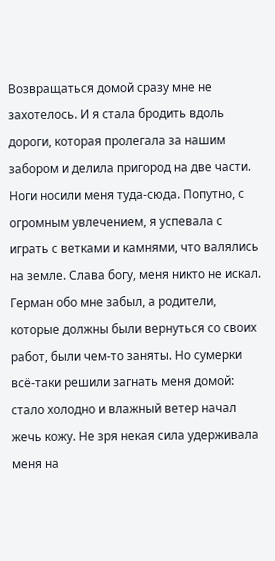Возвращаться домой сразу мне не захотелось. И я стала бродить вдоль дороги, которая пролегала за нашим забором и делила пригород на две части. Ноги носили меня туда-сюда. Попутно, с огромным увлечением, я успевала с играть с ветками и камнями, что валялись на земле. Слава богу, меня никто не искал. Герман обо мне забыл, а родители, которые должны были вернуться со своих работ, были чем-то заняты. Но сумерки всё-таки решили загнать меня домой: стало холодно и влажный ветер начал жечь кожу. Не зря некая сила удерживала меня на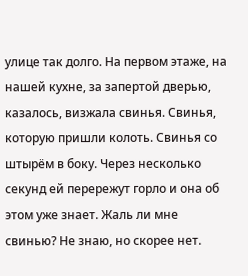улице так долго. На первом этаже, на нашей кухне, за запертой дверью, казалось, визжала свинья. Свинья, которую пришли колоть. Свинья со штырём в боку. Через несколько секунд ей перережут горло и она об этом уже знает. Жаль ли мне свинью? Не знаю, но скорее нет.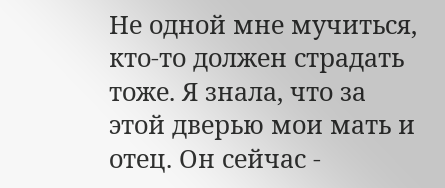Не одной мне мучиться, кто-то должен страдать тоже. Я знала, что за этой дверью мои мать и отец. Он сейчас -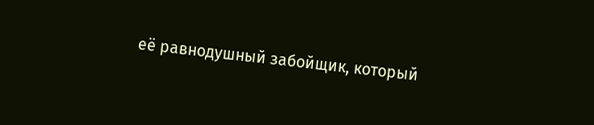её равнодушный забойщик, который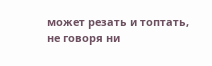может резать и топтать, не говоря ни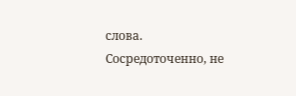слова. Сосредоточенно, не